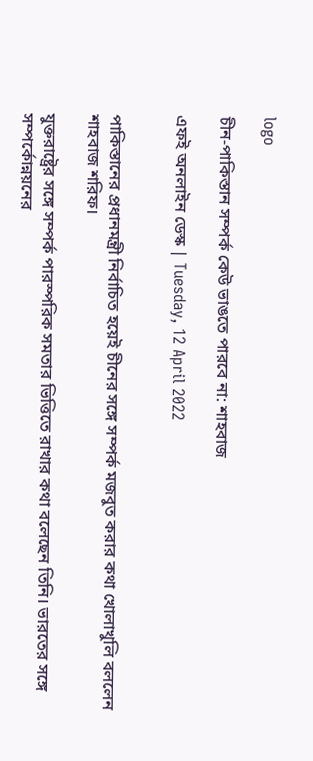logo

চীন-পাকিস্তান সম্পর্ক কেউ ভাঙতে পারবে না: শাহবাজ

এফই অনলাইন ডেস্ক | Tuesday, 12 April 2022


পাকিস্তানের প্রধানমন্ত্রী নির্বাচিত হয়েই চীনের সঙ্গে সম্পর্ক মজবুত করার কথা খোলাখুলি বললেন শাহবাজ শরিফ।

যুক্তরাষ্ট্রের সঙ্গে সম্পর্ক পারস্পরিক সমতার ভিত্তিতে রাখার কথা বলেছেন তিনি। ভারতের সঙ্গে সম্পর্কোন্নয়নের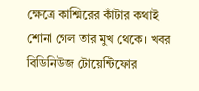ক্ষেত্রে কাশ্মিরের কাঁটার কথাই শোনা গেল তার মুখ থেকে। খবর বিডিনিউজ টোয়েন্টিফোর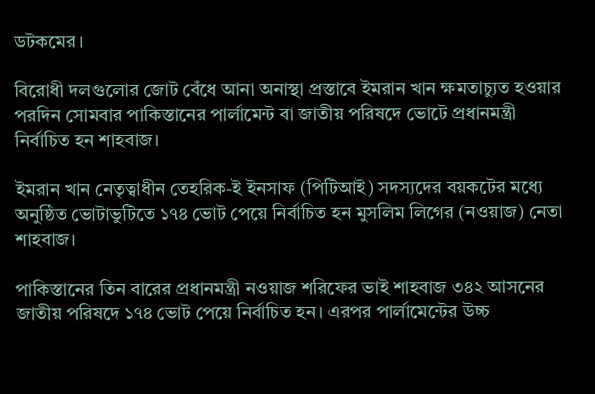ডটকমের।

বিরোধী দলগুলোর জোট বেঁধে আনা অনাস্থা প্রস্তাবে ইমরান খান ক্ষমতাচ্যুত হওয়ার পরদিন সোমবার পাকিস্তানের পার্লামেন্ট বা জাতীয় পরিষদে ভোটে প্রধানমন্ত্রী নির্বাচিত হন শাহবাজ।

ইমরান খান নেতৃত্বাধীন তেহরিক-ই ইনসাফ (পিটিআই) সদস্যদের বয়কটের মধ্যে অনুষ্ঠিত ভোটাভুটিতে ১৭৪ ভোট পেয়ে নির্বাচিত হন মুসলিম লিগের (নওয়াজ) নেতা শাহবাজ।

পাকিস্তানের তিন বারের প্রধানমন্ত্রী নওয়াজ শরিফের ভাই শাহবাজ ৩৪২ আসনের জাতীয় পরিষদে ১৭৪ ভোট পেয়ে নির্বাচিত হন। এরপর পার্লামেন্টের উচ্চ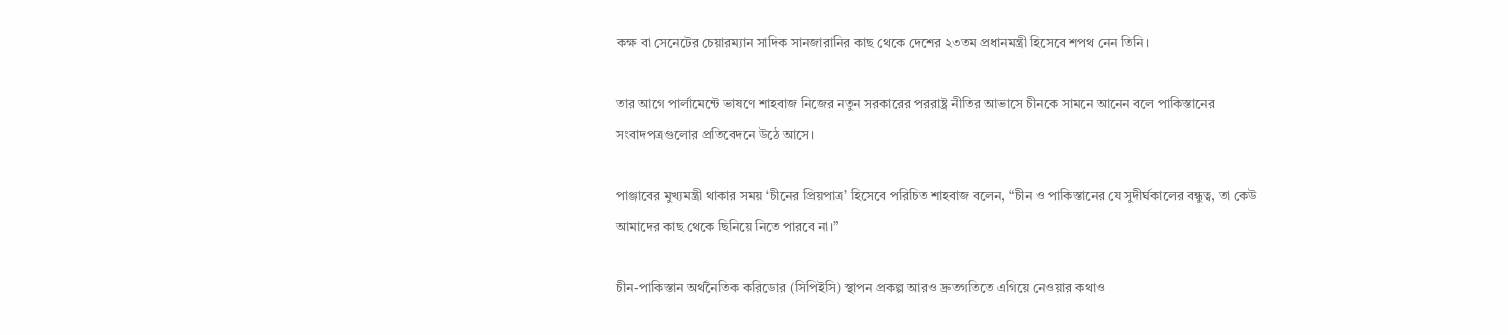কক্ষ বা সেনেটের চেয়ারম্যান সাদিক সানজারানির কাছ থেকে দেশের ২৩তম প্রধানমন্ত্রী হিসেবে শপথ নেন তিনি।

তার আগে পার্লামেন্টে ভাষণে শাহবাজ নিজের নতুন সরকারের পররাষ্ট্র নীতির আভাসে চীনকে সামনে আনেন বলে পাকিস্তানের সংবাদপত্রগুলোর প্রতিবেদনে উঠে আসে।

পাঞ্জাবের মুখ্যমন্ত্রী থাকার সময় ‘চীনের প্রিয়পাত্র’ হিসেবে পরিচিত শাহবাজ বলেন, “চীন ও পাকিস্তানের যে সুদীর্ঘকালের বন্ধুত্ব, তা কেউ আমাদের কাছ থেকে ছিনিয়ে নিতে পারবে না।”

চীন-পাকিস্তান অর্থনৈতিক করিডোর (সিপিইসি) স্থাপন প্রকল্প আরও দ্রুতগতিতে এগিয়ে নেওয়ার কথাও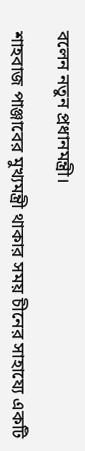বলেন নতুন প্রধানমন্ত্রী।

শাহবাজ পাঞ্জাবের মুখ্যমন্ত্রী থাকার সময় চীনের সাহায্যে একটি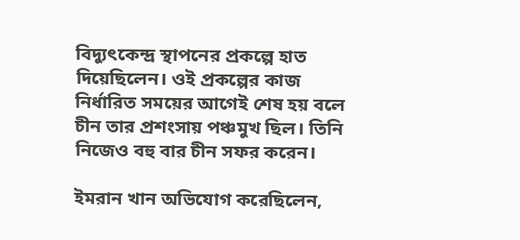বিদ্যুৎকেন্দ্র স্থাপনের প্রকল্পে হাত দিয়েছিলেন। ওই প্রকল্পের কাজ নির্ধারিত সময়ের আগেই শেষ হয় বলে চীন তার প্রশংসায় পঞ্চমুখ ছিল। তিনি নিজেও বহু বার চীন সফর করেন।

ইমরান খান অভিযোগ করেছিলেন,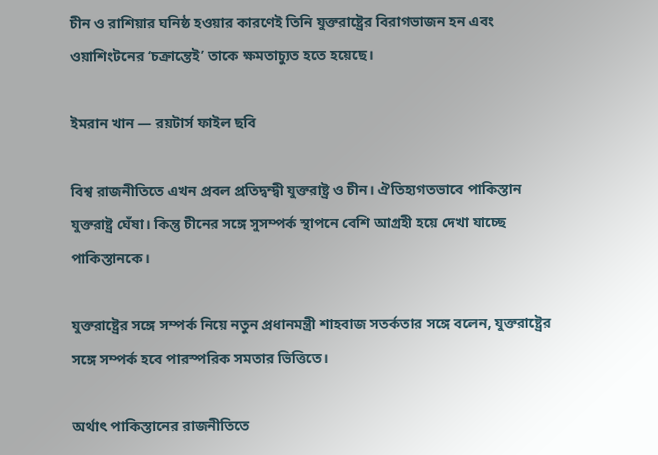চীন ও রাশিয়ার ঘনিষ্ঠ হওয়ার কারণেই তিনি যুক্তরাষ্ট্রের বিরাগভাজন হন এবং ওয়াশিংটনের ‘চক্রান্তেই’ তাকে ক্ষমতাচ্যুত হতে হয়েছে।

ইমরান খান — রয়টার্স ফাইল ছবি

বিশ্ব রাজনীতিতে এখন প্রবল প্রতিদ্বন্দ্বী যুক্তরাষ্ট্র ও চীন। ঐতিহ্যগতভাবে পাকিস্তান যুক্তরাষ্ট্র ঘেঁষা। কিন্তু চীনের সঙ্গে সুসম্পর্ক স্থাপনে বেশি আগ্রহী হয়ে দেখা যাচ্ছে পাকিস্তানকে।

যুক্তরাষ্ট্রের সঙ্গে সম্পর্ক নিয়ে নতুন প্রধানমন্ত্রী শাহবাজ সতর্কতার সঙ্গে বলেন, যুক্তরাষ্ট্রের সঙ্গে সম্পর্ক হবে পারস্পরিক সমতার ভিত্তিতে।

অর্থাৎ পাকিস্তানের রাজনীতিতে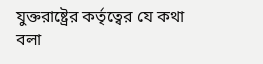যুক্তরাষ্ট্রের কর্তৃত্বের যে কথা বলা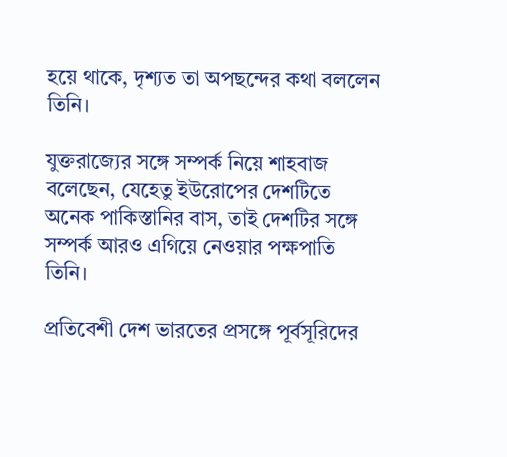হয়ে থাকে, দৃশ্যত তা অপছন্দের কথা বললেন তিনি।

যুক্তরাজ্যের সঙ্গে সম্পর্ক নিয়ে শাহবাজ বলেছেন, যেহেতু ইউরোপের দেশটিতে অনেক পাকিস্তানির বাস, তাই দেশটির সঙ্গে সম্পর্ক আরও এগিয়ে নেওয়ার পক্ষপাতি তিনি।

প্রতিবেশী দেশ ভারতের প্রসঙ্গে পূর্বসূরিদের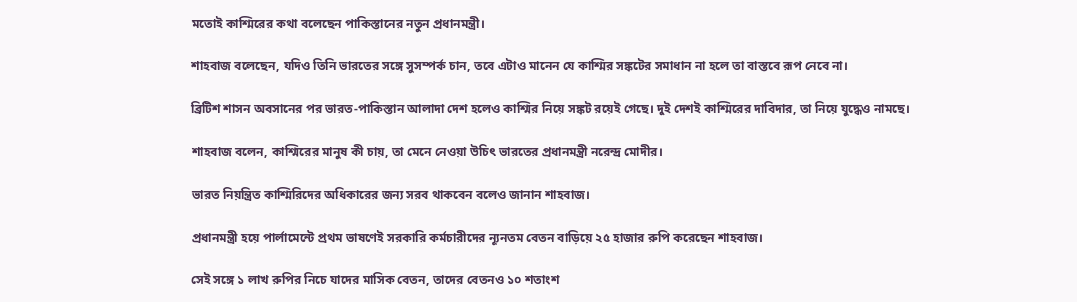মতোই কাশ্মিরের কথা বলেছেন পাকিস্তানের নতুন প্রধানমন্ত্রী।

শাহবাজ বলেছেন, যদিও তিনি ভারতের সঙ্গে সুসম্পর্ক চান, তবে এটাও মানেন যে কাশ্মির সঙ্কটের সমাধান না হলে তা বাস্তবে রূপ নেবে না।

ব্রিটিশ শাসন অবসানের পর ভারত-পাকিস্তান আলাদা দেশ হলেও কাশ্মির নিয়ে সঙ্কট রয়েই গেছে। দুই দেশই কাশ্মিরের দাবিদার, তা নিয়ে যুদ্ধেও নামছে।

শাহবাজ বলেন, কাশ্মিরের মানুষ কী চায়, তা মেনে নেওয়া উচিৎ ভারতের প্রধানমন্ত্রী নরেন্দ্র মোদীর।

ভারত নিয়ন্ত্রিত কাশ্মিরিদের অধিকারের জন্য সরব থাকবেন বলেও জানান শাহবাজ।

প্রধানমন্ত্রী হয়ে পার্লামেন্টে প্রথম ভাষণেই সরকারি কর্মচারীদের ন্যূনতম বেতন বাড়িয়ে ২৫ হাজার রুপি করেছেন শাহবাজ।

সেই সঙ্গে ১ লাখ রুপির নিচে যাদের মাসিক বেতন, তাদের বেতনও ১০ শতাংশ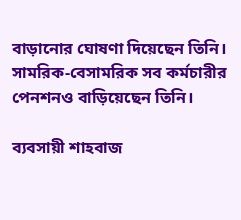বাড়ানোর ঘোষণা দিয়েছেন তিনি। সামরিক-বেসামরিক সব কর্মচারীর পেনশনও বাড়িয়েছেন তিনি।

ব্যবসায়ী শাহবাজ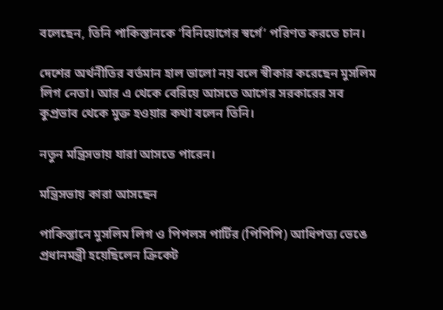বলেছেন, তিনি পাকিস্তানকে ‘বিনিয়োগের স্বর্গে’ পরিণত করতে চান।

দেশের অর্থনীতির বর্তমান হাল ভালো নয় বলে স্বীকার করেছেন মুসলিম লিগ নেতা। আর এ থেকে বেরিয়ে আসতে আগের সরকারের সব কুপ্রভাব থেকে মুক্ত হওয়ার কথা বলেন তিনি।

নতুন মন্ত্রিসভায় যারা আসতে পারেন।

মন্ত্রিসভায় কারা আসছেন

পাকিস্তানে মুসলিম লিগ ও পিপলস পার্টির (পিপিপি) আধিপত্য ভেঙে প্রধানমন্ত্রী হয়েছিলেন ক্রিকেট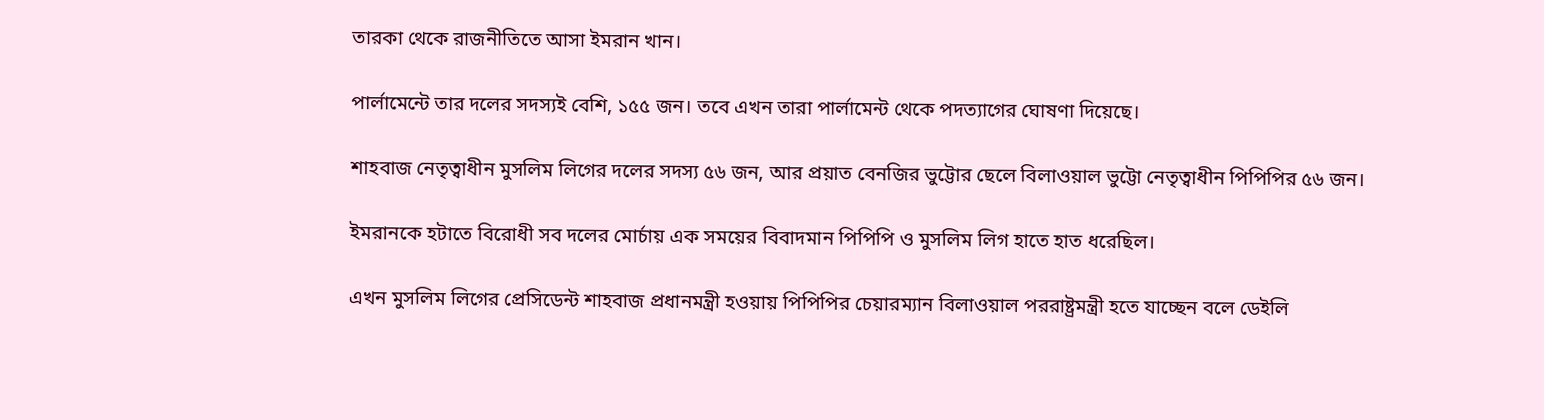তারকা থেকে রাজনীতিতে আসা ইমরান খান।

পার্লামেন্টে তার দলের সদস্যই বেশি, ১৫৫ জন। তবে এখন তারা পার্লামেন্ট থেকে পদত্যাগের ঘোষণা দিয়েছে।

শাহবাজ নেতৃত্বাধীন মুসলিম লিগের দলের সদস্য ৫৬ জন, আর প্রয়াত বেনজির ভুট্টোর ছেলে বিলাওয়াল ভুট্টো নেতৃত্বাধীন পিপিপির ৫৬ জন।

ইমরানকে হটাতে বিরোধী সব দলের মোর্চায় এক সময়ের বিবাদমান পিপিপি ও মুসলিম লিগ হাতে হাত ধরেছিল।

এখন মুসলিম লিগের প্রেসিডেন্ট শাহবাজ প্রধানমন্ত্রী হওয়ায় পিপিপির চেয়ারম্যান বিলাওয়াল পররাষ্ট্রমন্ত্রী হতে যাচ্ছেন বলে ডেইলি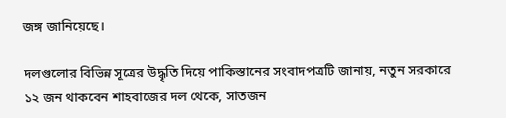জঙ্গ জানিয়েছে।

দলগুলোর বিভিন্ন সূত্রের উদ্ধৃতি দিয়ে পাকিস্তানের সংবাদপত্রটি জানায়, নতুন সরকারে ১২ জন থাকবেন শাহবাজের দল থেকে, সাতজন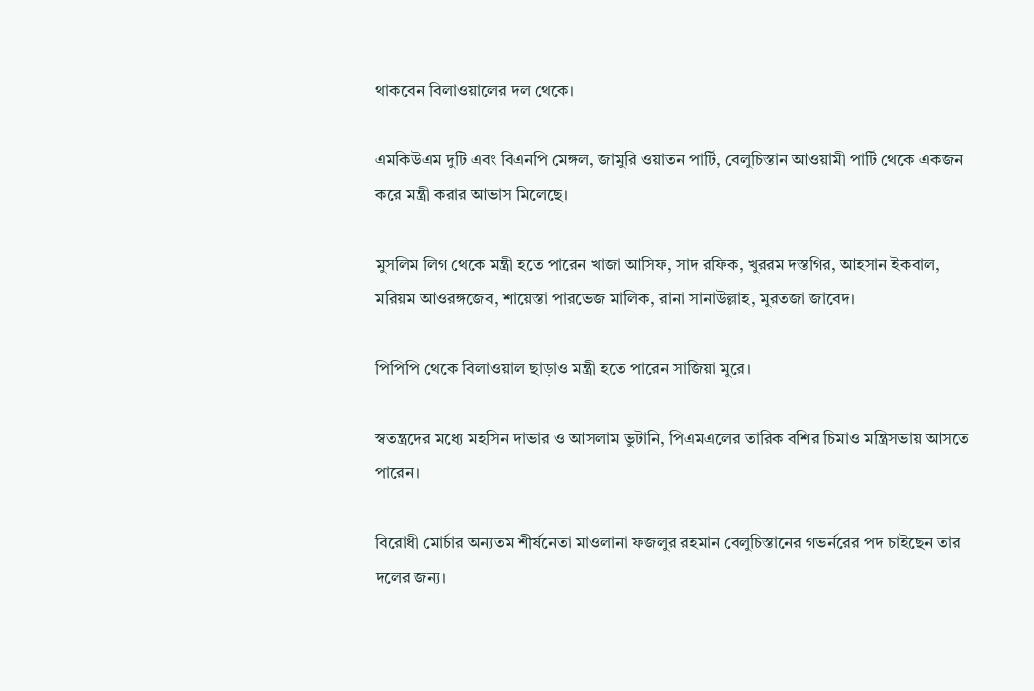থাকবেন বিলাওয়ালের দল থেকে।

এমকিউএম দুটি এবং বিএনপি মেঙ্গল, জামুরি ওয়াতন পার্টি, বেলুচিস্তান আওয়ামী পার্টি থেকে একজন করে মন্ত্রী করার আভাস মিলেছে।

মুসলিম লিগ থেকে মন্ত্রী হতে পারেন খাজা আসিফ, সাদ রফিক, খুররম দস্তগির, আহসান ইকবাল, মরিয়ম আওরঙ্গজেব, শায়েস্তা পারভেজ মালিক, রানা সানাউল্লাহ, মুরতজা জাবেদ।

পিপিপি থেকে বিলাওয়াল ছাড়াও মন্ত্রী হতে পারেন সাজিয়া মুরে।

স্বতন্ত্রদের মধ্যে মহসিন দাভার ও আসলাম ভুটানি, পিএমএলের তারিক বশির চিমাও মন্ত্রিসভায় আসতে পারেন।

বিরোধী মোর্চার অন্যতম শীর্ষনেতা মাওলানা ফজলুর রহমান বেলুচিস্তানের গভর্নরের পদ চাইছেন তার দলের জন্য।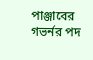পাঞ্জাবের গভর্নর পদ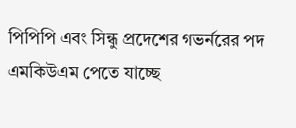পিপিপি এবং সিন্ধু প্রদেশের গভর্নরের পদ এমকিউএম পেতে যাচ্ছে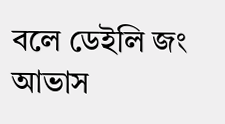বলে ডেইলি জং আভাস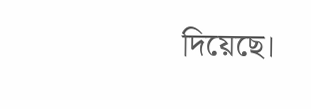দিয়েছে।